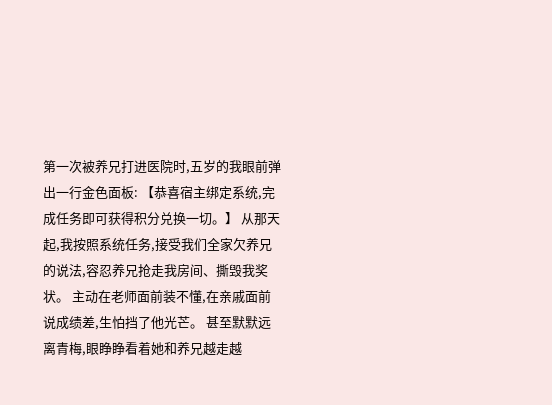第一次被养兄打进医院时,五岁的我眼前弹出一行金色面板: 【恭喜宿主绑定系统,完成任务即可获得积分兑换一切。】 从那天起,我按照系统任务,接受我们全家欠养兄的说法,容忍养兄抢走我房间、撕毁我奖状。 主动在老师面前装不懂,在亲戚面前说成绩差,生怕挡了他光芒。 甚至默默远离青梅,眼睁睁看着她和养兄越走越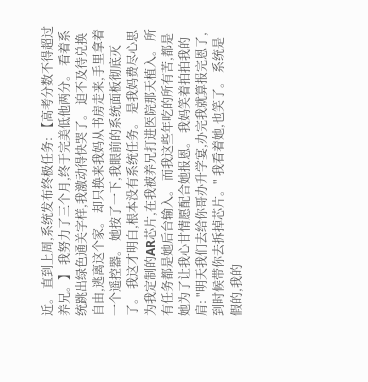近。 直到上周,系统发布终极任务: 【高考分数不得超过养兄。】 我努力了三个月,终于完美低他两分。 看着系统跳出绿色通关字样,我激动得快哭了。 迫不及待兑换自由,逃离这个家。 却只换来我妈从书房走来,手里拿着一个遥控器。 她按了一下,我眼前的系统面板彻底灭了。 我这才明白,根本没有系统任务。 是我妈费尽心思为我定制的AR芯片,在我被养兄打进医院那天植入。 所有任务都是她后台输入。 而我这些年吃的所有苦,都是她为了让我心甘情愿配合她报恩。 我妈笑着拍拍我的肩: "明天我们去给你哥办升学宴,办完我就算报完恩了,到时候带你去拆掉芯片。" 我看着她,也笑了。 系统是假的,我的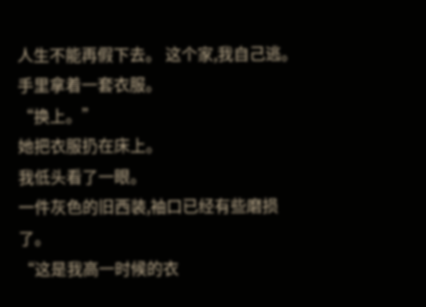人生不能再假下去。 这个家,我自己逃。
手里拿着一套衣服。
“换上。”
她把衣服扔在床上。
我低头看了一眼。
一件灰色的旧西装,袖口已经有些磨损了。
“这是我高一时候的衣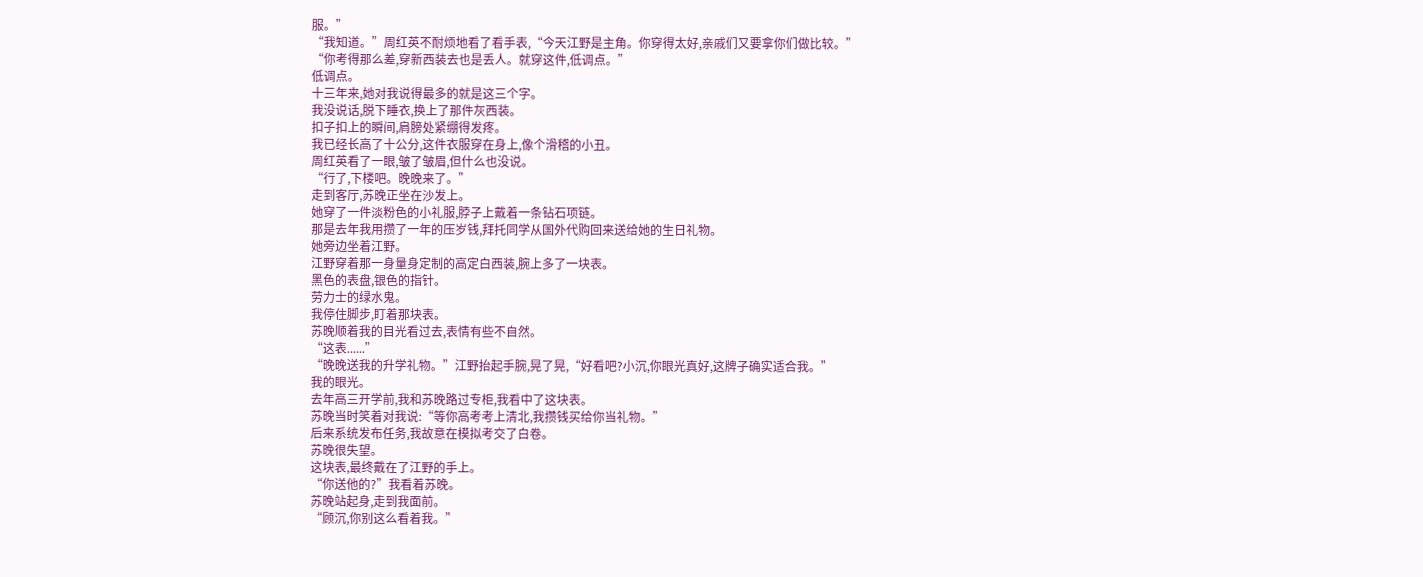服。”
“我知道。”周红英不耐烦地看了看手表,“今天江野是主角。你穿得太好,亲戚们又要拿你们做比较。”
“你考得那么差,穿新西装去也是丢人。就穿这件,低调点。”
低调点。
十三年来,她对我说得最多的就是这三个字。
我没说话,脱下睡衣,换上了那件灰西装。
扣子扣上的瞬间,肩膀处紧绷得发疼。
我已经长高了十公分,这件衣服穿在身上,像个滑稽的小丑。
周红英看了一眼,皱了皱眉,但什么也没说。
“行了,下楼吧。晚晚来了。”
走到客厅,苏晚正坐在沙发上。
她穿了一件淡粉色的小礼服,脖子上戴着一条钻石项链。
那是去年我用攒了一年的压岁钱,拜托同学从国外代购回来送给她的生日礼物。
她旁边坐着江野。
江野穿着那一身量身定制的高定白西装,腕上多了一块表。
黑色的表盘,银色的指针。
劳力士的绿水鬼。
我停住脚步,盯着那块表。
苏晚顺着我的目光看过去,表情有些不自然。
“这表......”
“晚晚送我的升学礼物。”江野抬起手腕,晃了晃,“好看吧?小沉,你眼光真好,这牌子确实适合我。”
我的眼光。
去年高三开学前,我和苏晚路过专柜,我看中了这块表。
苏晚当时笑着对我说:“等你高考考上清北,我攒钱买给你当礼物。”
后来系统发布任务,我故意在模拟考交了白卷。
苏晚很失望。
这块表,最终戴在了江野的手上。
“你送他的?”我看着苏晚。
苏晚站起身,走到我面前。
“顾沉,你别这么看着我。”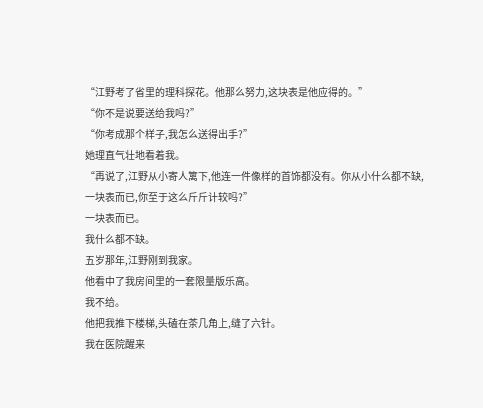“江野考了省里的理科探花。他那么努力,这块表是他应得的。”
“你不是说要送给我吗?”
“你考成那个样子,我怎么送得出手?”
她理直气壮地看着我。
“再说了,江野从小寄人篱下,他连一件像样的首饰都没有。你从小什么都不缺,一块表而已,你至于这么斤斤计较吗?”
一块表而已。
我什么都不缺。
五岁那年,江野刚到我家。
他看中了我房间里的一套限量版乐高。
我不给。
他把我推下楼梯,头磕在茶几角上,缝了六针。
我在医院醒来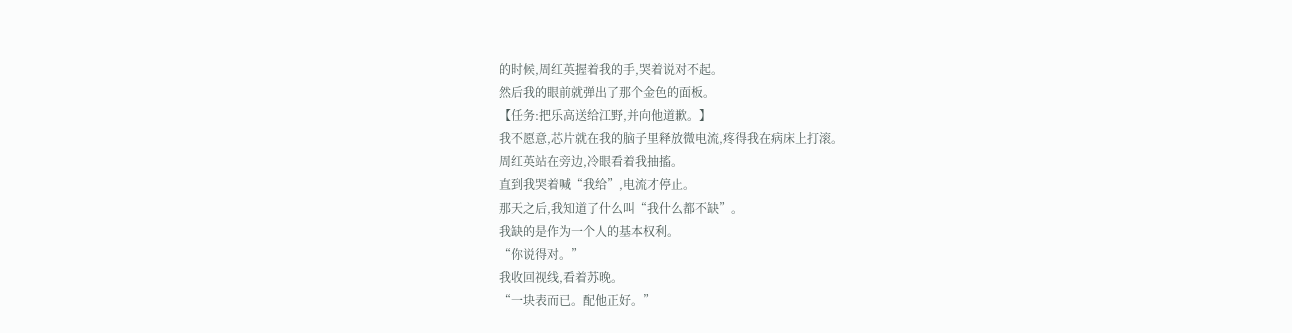的时候,周红英握着我的手,哭着说对不起。
然后我的眼前就弹出了那个金色的面板。
【任务:把乐高送给江野,并向他道歉。】
我不愿意,芯片就在我的脑子里释放微电流,疼得我在病床上打滚。
周红英站在旁边,冷眼看着我抽搐。
直到我哭着喊“我给”,电流才停止。
那天之后,我知道了什么叫“我什么都不缺”。
我缺的是作为一个人的基本权利。
“你说得对。”
我收回视线,看着苏晚。
“一块表而已。配他正好。”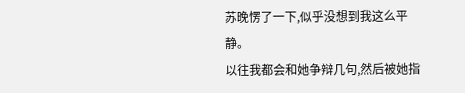苏晚愣了一下,似乎没想到我这么平静。
以往我都会和她争辩几句,然后被她指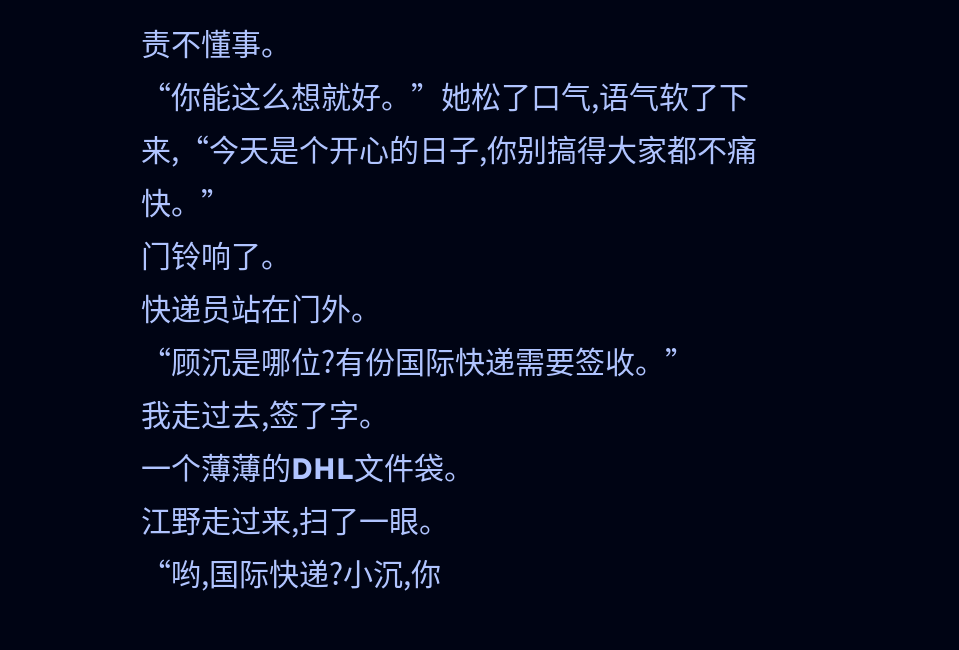责不懂事。
“你能这么想就好。”她松了口气,语气软了下来,“今天是个开心的日子,你别搞得大家都不痛快。”
门铃响了。
快递员站在门外。
“顾沉是哪位?有份国际快递需要签收。”
我走过去,签了字。
一个薄薄的DHL文件袋。
江野走过来,扫了一眼。
“哟,国际快递?小沉,你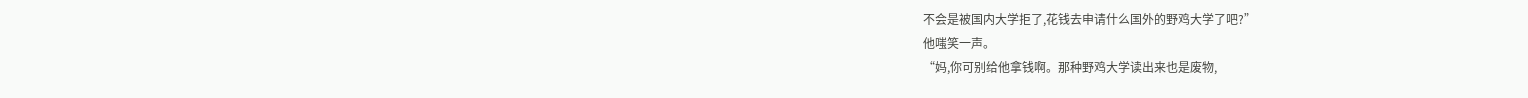不会是被国内大学拒了,花钱去申请什么国外的野鸡大学了吧?”
他嗤笑一声。
“妈,你可别给他拿钱啊。那种野鸡大学读出来也是废物,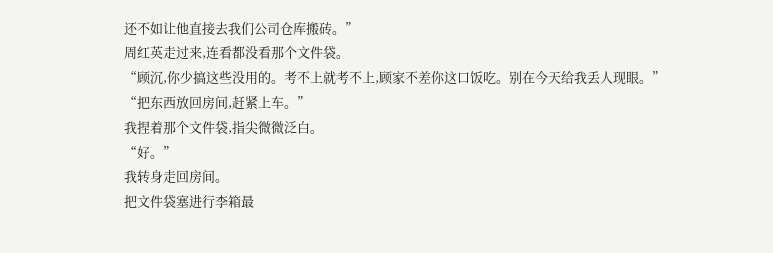还不如让他直接去我们公司仓库搬砖。”
周红英走过来,连看都没看那个文件袋。
“顾沉,你少搞这些没用的。考不上就考不上,顾家不差你这口饭吃。别在今天给我丢人现眼。”
“把东西放回房间,赶紧上车。”
我捏着那个文件袋,指尖微微泛白。
“好。”
我转身走回房间。
把文件袋塞进行李箱最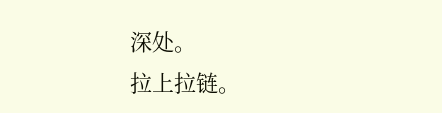深处。
拉上拉链。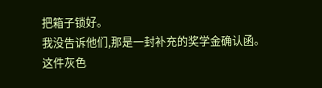把箱子锁好。
我没告诉他们,那是一封补充的奖学金确认函。
这件灰色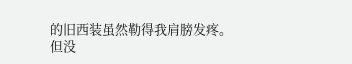的旧西装虽然勒得我肩膀发疼。
但没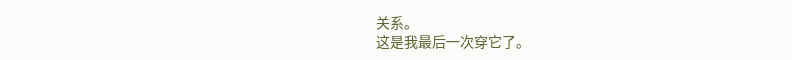关系。
这是我最后一次穿它了。